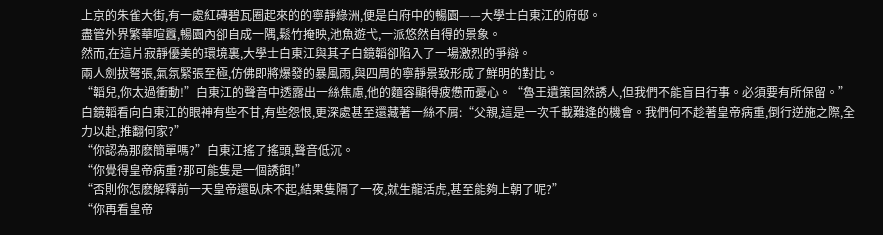上京的朱雀大街,有一處紅磚碧瓦圈起來的的寧靜綠洲,便是白府中的暢園——大學士白東江的府邸。
盡管外界繁華喧囂,暢園內卻自成一隅,鬆竹掩映,池魚遊弋,一派悠然自得的景象。
然而,在這片寂靜優美的環境裏,大學士白東江與其子白鏡韜卻陷入了一場激烈的爭辯。
兩人劍拔弩張,氣氛緊張至極,仿佛即將爆發的暴風雨,與四周的寧靜景致形成了鮮明的對比。
“韜兒,你太過衝動!”白東江的聲音中透露出一絲焦慮,他的麵容顯得疲憊而憂心。“魯王遺策固然誘人,但我們不能盲目行事。必須要有所保留。”
白鏡韜看向白東江的眼神有些不甘,有些怨恨,更深處甚至還藏著一絲不屑:“父親,這是一次千載難逢的機會。我們何不趁著皇帝病重,倒行逆施之際,全力以赴,推翻何家?”
“你認為那麽簡單嗎?”白東江搖了搖頭,聲音低沉。
“你覺得皇帝病重?那可能隻是一個誘餌!”
“否則你怎麽解釋前一天皇帝還臥床不起,結果隻隔了一夜,就生龍活虎,甚至能夠上朝了呢?”
“你再看皇帝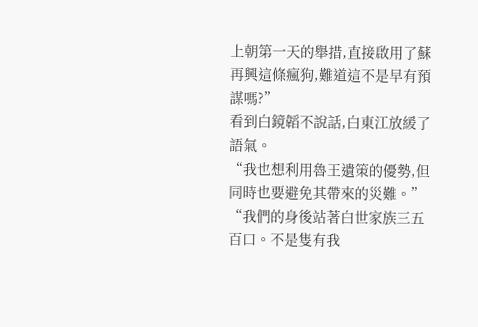上朝第一天的舉措,直接啟用了蘇再興這條瘋狗,難道這不是早有預謀嗎?”
看到白鏡韜不說話,白東江放緩了語氣。
“我也想利用魯王遺策的優勢,但同時也要避免其帶來的災難。”
“我們的身後站著白世家族三五百口。不是隻有我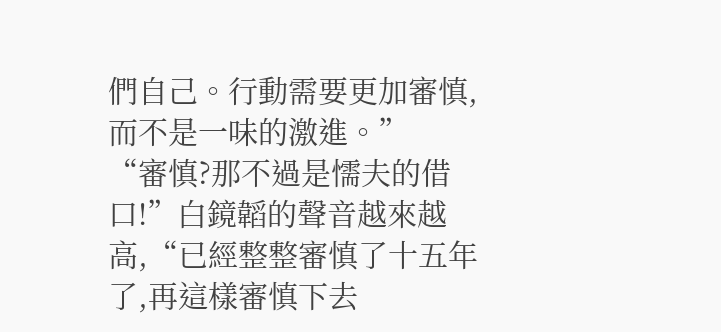們自己。行動需要更加審慎,而不是一味的激進。”
“審慎?那不過是懦夫的借口!”白鏡韜的聲音越來越高,“已經整整審慎了十五年了,再這樣審慎下去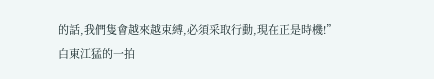的話,我們隻會越來越束縛,必須采取行動,現在正是時機!”
白東江猛的一拍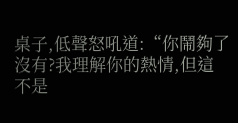桌子,低聲怒吼道:“你鬧夠了沒有?我理解你的熱情,但這不是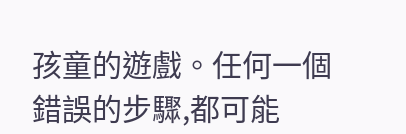孩童的遊戲。任何一個錯誤的步驟,都可能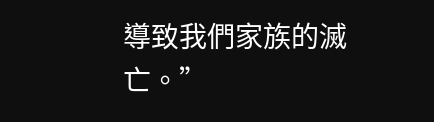導致我們家族的滅亡。”